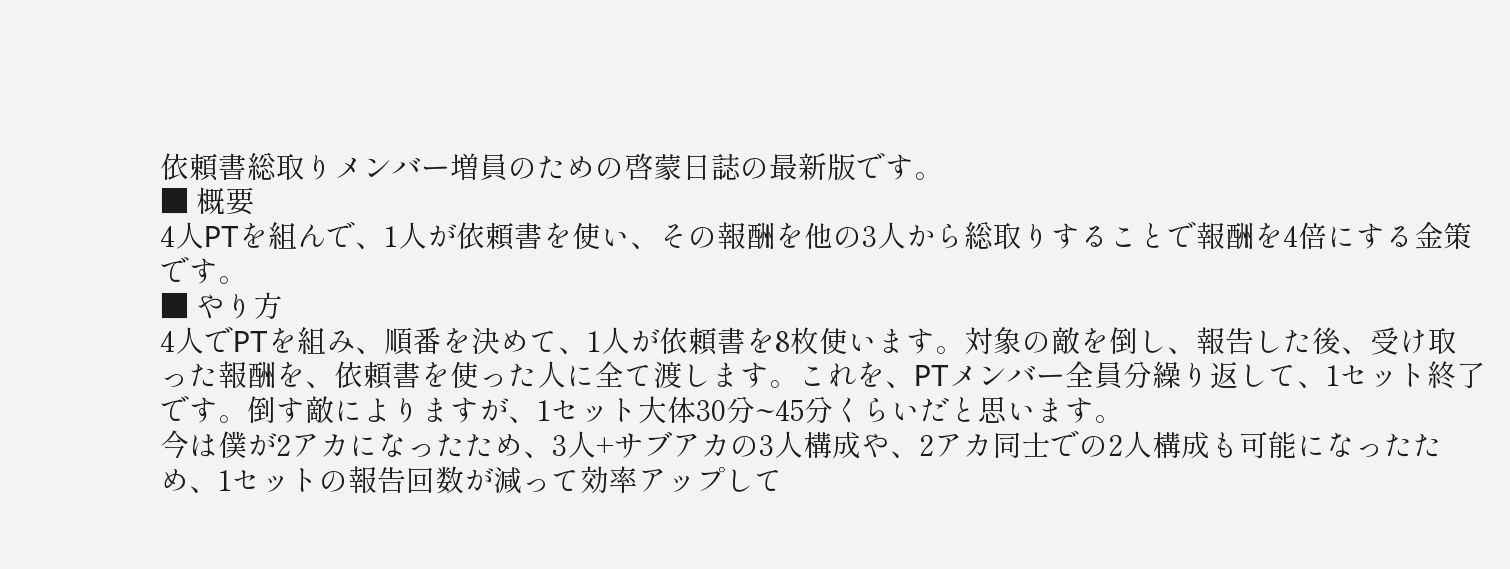依頼書総取りメンバー増員のための啓蒙日誌の最新版です。
■ 概要
4人PTを組んで、1人が依頼書を使い、その報酬を他の3人から総取りすることで報酬を4倍にする金策です。
■ やり方
4人でPTを組み、順番を決めて、1人が依頼書を8枚使います。対象の敵を倒し、報告した後、受け取った報酬を、依頼書を使った人に全て渡します。これを、PTメンバー全員分繰り返して、1セット終了です。倒す敵によりますが、1セット大体30分~45分くらいだと思います。
今は僕が2アカになったため、3人+サブアカの3人構成や、2アカ同士での2人構成も可能になったため、1セットの報告回数が減って効率アップして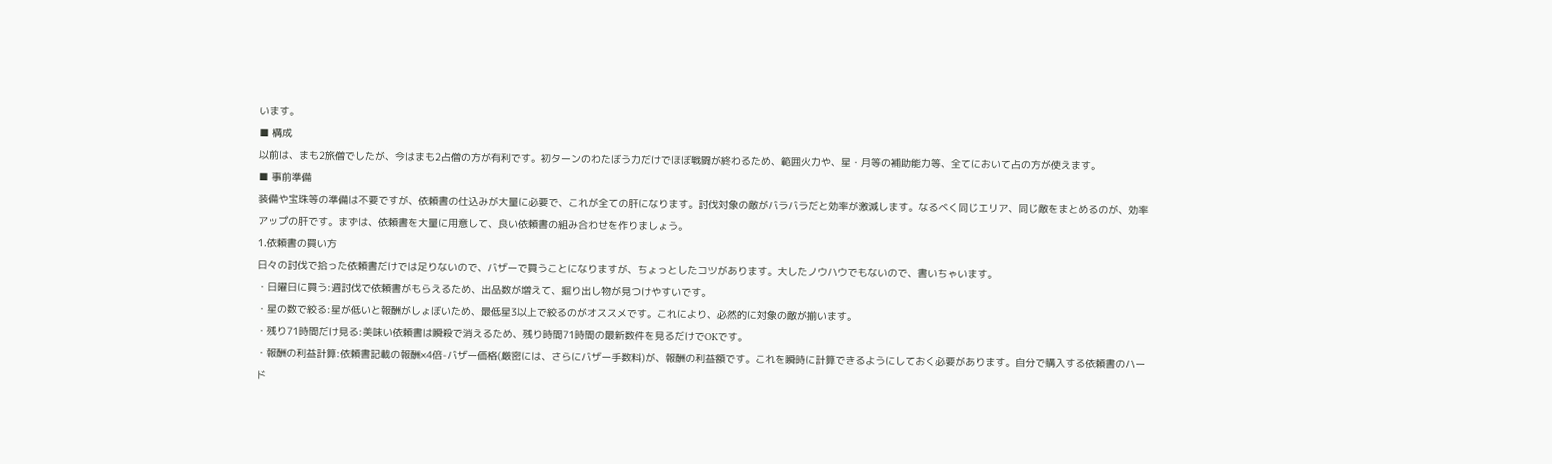います。
■ 構成
以前は、まも2旅僧でしたが、今はまも2占僧の方が有利です。初ターンのわたぼう力だけでほぼ戦闘が終わるため、範囲火力や、星・月等の補助能力等、全てにおいて占の方が使えます。
■ 事前準備
装備や宝珠等の準備は不要ですが、依頼書の仕込みが大量に必要で、これが全ての肝になります。討伐対象の敵がバラバラだと効率が激減します。なるべく同じエリア、同じ敵をまとめるのが、効率アップの肝です。まずは、依頼書を大量に用意して、良い依頼書の組み合わせを作りましょう。
1.依頼書の買い方
日々の討伐で拾った依頼書だけでは足りないので、バザーで買うことになりますが、ちょっとしたコツがあります。大したノウハウでもないので、書いちゃいます。
・日曜日に買う:週討伐で依頼書がもらえるため、出品数が増えて、掘り出し物が見つけやすいです。
・星の数で絞る:星が低いと報酬がしょぼいため、最低星3以上で絞るのがオススメです。これにより、必然的に対象の敵が揃います。
・残り71時間だけ見る:美味い依頼書は瞬殺で消えるため、残り時間71時間の最新数件を見るだけでOKです。
・報酬の利益計算:依頼書記載の報酬×4倍-バザー価格(厳密には、さらにバザー手数料)が、報酬の利益額です。これを瞬時に計算できるようにしておく必要があります。自分で購入する依頼書のハード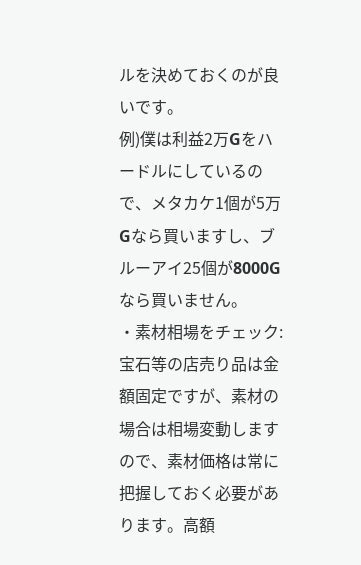ルを決めておくのが良いです。
例)僕は利益2万Gをハードルにしているので、メタカケ1個が5万Gなら買いますし、ブルーアイ25個が8000Gなら買いません。
・素材相場をチェック:宝石等の店売り品は金額固定ですが、素材の場合は相場変動しますので、素材価格は常に把握しておく必要があります。高額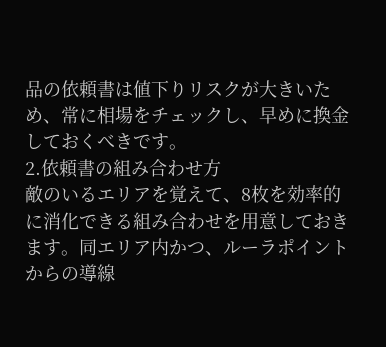品の依頼書は値下りリスクが大きいため、常に相場をチェックし、早めに換金しておくべきです。
2.依頼書の組み合わせ方
敵のいるエリアを覚えて、8枚を効率的に消化できる組み合わせを用意しておきます。同エリア内かつ、ルーラポイントからの導線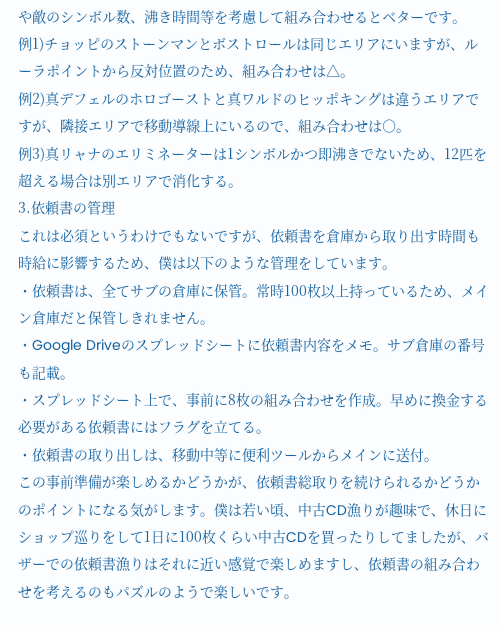や敵のシンボル数、沸き時間等を考慮して組み合わせるとベターです。
例1)チョッピのストーンマンとボストロールは同じエリアにいますが、ルーラポイントから反対位置のため、組み合わせは△。
例2)真デフェルのホロゴーストと真ワルドのヒッポキングは違うエリアですが、隣接エリアで移動導線上にいるので、組み合わせは○。
例3)真リャナのエリミネーターは1シンボルかつ即沸きでないため、12匹を超える場合は別エリアで消化する。
3.依頼書の管理
これは必須というわけでもないですが、依頼書を倉庫から取り出す時間も時給に影響するため、僕は以下のような管理をしています。
・依頼書は、全てサブの倉庫に保管。常時100枚以上持っているため、メイン倉庫だと保管しきれません。
・Google Driveのスプレッドシートに依頼書内容をメモ。サブ倉庫の番号も記載。
・スプレッドシート上で、事前に8枚の組み合わせを作成。早めに換金する必要がある依頼書にはフラグを立てる。
・依頼書の取り出しは、移動中等に便利ツールからメインに送付。
この事前準備が楽しめるかどうかが、依頼書総取りを続けられるかどうかのポイントになる気がします。僕は若い頃、中古CD漁りが趣味で、休日にショップ巡りをして1日に100枚くらい中古CDを買ったりしてましたが、バザーでの依頼書漁りはそれに近い感覚で楽しめますし、依頼書の組み合わせを考えるのもパズルのようで楽しいです。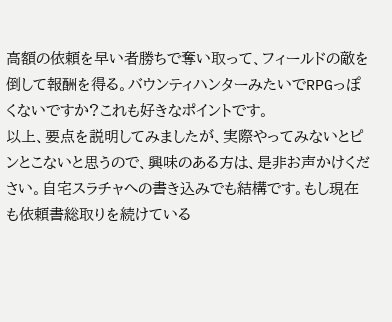高額の依頼を早い者勝ちで奪い取って、フィールドの敵を倒して報酬を得る。バウンティハンターみたいでRPGっぽくないですか?これも好きなポイントです。
以上、要点を説明してみましたが、実際やってみないとピンとこないと思うので、興味のある方は、是非お声かけください。自宅スラチャへの書き込みでも結構です。もし現在も依頼書総取りを続けている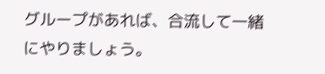グループがあれば、合流して一緒にやりましょう。